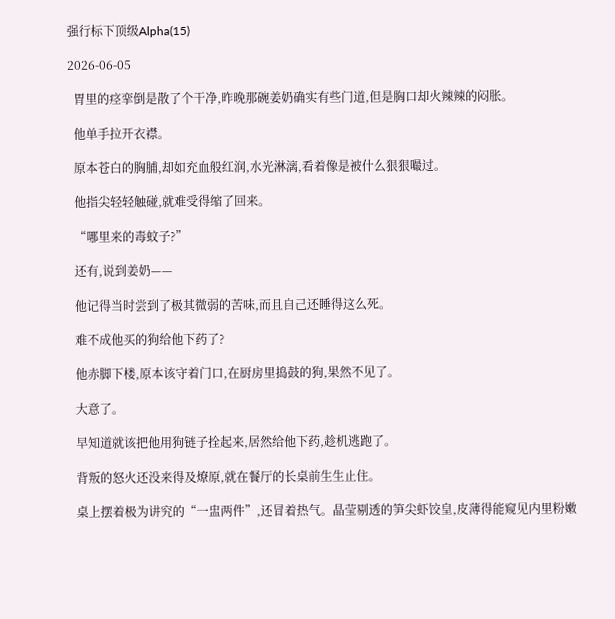强行标下顶级Alpha(15)

2026-06-05

  胃里的痉挛倒是散了个干净,昨晚那碗姜奶确实有些门道,但是胸口却火辣辣的闷胀。

  他单手拉开衣襟。

  原本苍白的胸脯,却如充血般红润,水光淋漓,看着像是被什么狠狠嘬过。

  他指尖轻轻触碰,就难受得缩了回来。

  “哪里来的毒蚊子?”

  还有,说到姜奶——

  他记得当时尝到了极其微弱的苦味,而且自己还睡得这么死。

  难不成他买的狗给他下药了?

  他赤脚下楼,原本该守着门口,在厨房里捣鼓的狗,果然不见了。

  大意了。

  早知道就该把他用狗链子拴起来,居然给他下药,趁机逃跑了。

  背叛的怒火还没来得及燎原,就在餐厅的长桌前生生止住。

  桌上摆着极为讲究的“一盅两件”,还冒着热气。晶莹剔透的笋尖虾饺皇,皮薄得能窥见内里粉嫩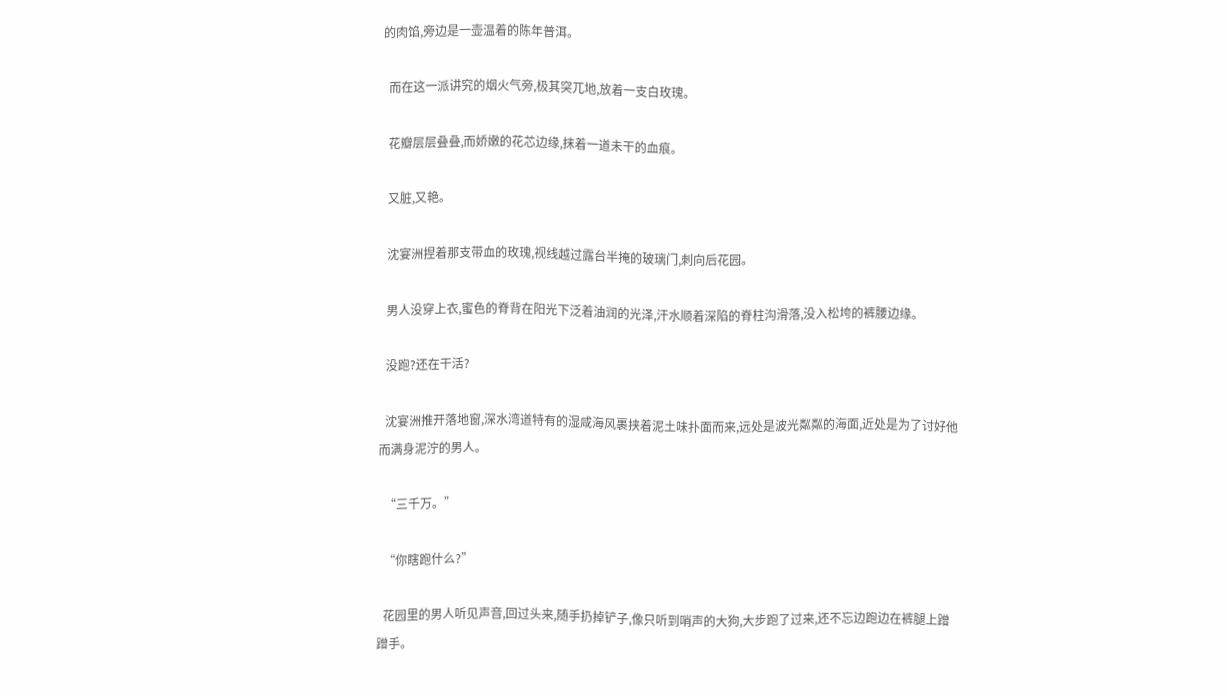的肉馅,旁边是一壶温着的陈年普洱。

  而在这一派讲究的烟火气旁,极其突兀地,放着一支白玫瑰。

  花瓣层层叠叠,而娇嫩的花芯边缘,抹着一道未干的血痕。

  又脏,又艳。

  沈宴洲捏着那支带血的玫瑰,视线越过露台半掩的玻璃门,刺向后花园。

  男人没穿上衣,蜜色的脊背在阳光下泛着油润的光泽,汗水顺着深陷的脊柱沟滑落,没入松垮的裤腰边缘。

  没跑?还在干活?

  沈宴洲推开落地窗,深水湾道特有的湿咸海风裹挟着泥土味扑面而来,远处是波光粼粼的海面,近处是为了讨好他而满身泥泞的男人。

  “三千万。”

  “你瞎跑什么?”

  花园里的男人听见声音,回过头来,随手扔掉铲子,像只听到哨声的大狗,大步跑了过来,还不忘边跑边在裤腿上蹭蹭手。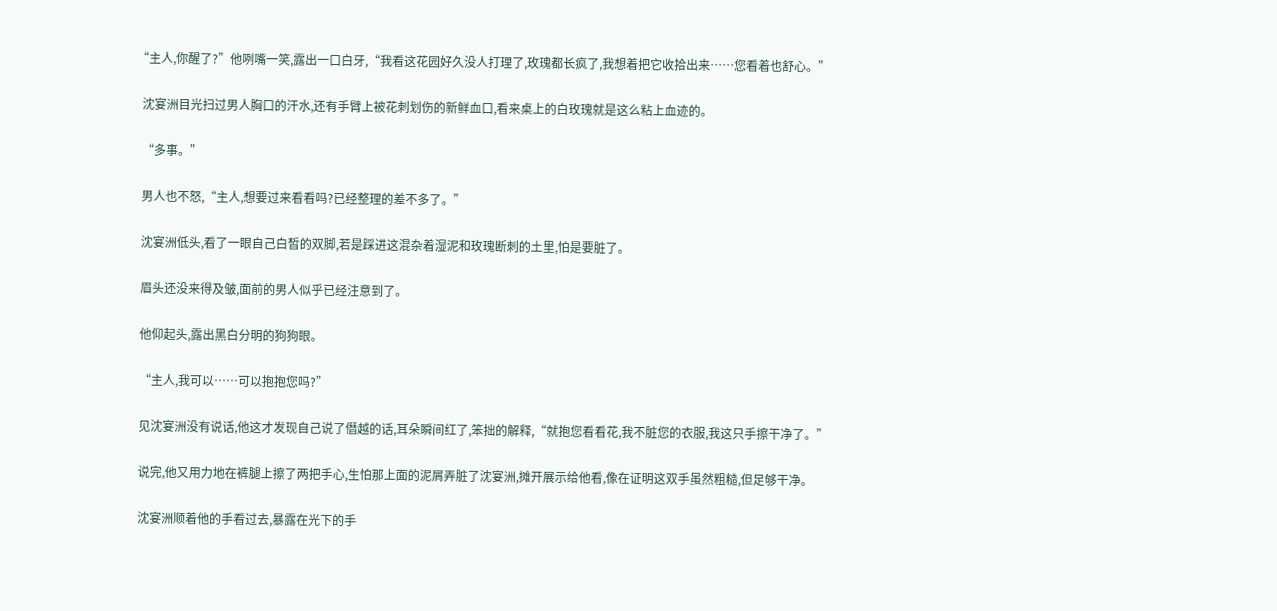“主人,你醒了?”他咧嘴一笑,露出一口白牙,“我看这花园好久没人打理了,玫瑰都长疯了,我想着把它收拾出来……您看着也舒心。”

  沈宴洲目光扫过男人胸口的汗水,还有手臂上被花刺划伤的新鲜血口,看来桌上的白玫瑰就是这么粘上血迹的。

  “多事。”

  男人也不怒,“主人,想要过来看看吗?已经整理的差不多了。”

  沈宴洲低头,看了一眼自己白皙的双脚,若是踩进这混杂着湿泥和玫瑰断刺的土里,怕是要脏了。

  眉头还没来得及皱,面前的男人似乎已经注意到了。

  他仰起头,露出黑白分明的狗狗眼。

  “主人,我可以……可以抱抱您吗?”

  见沈宴洲没有说话,他这才发现自己说了僭越的话,耳朵瞬间红了,笨拙的解释,“就抱您看看花,我不脏您的衣服,我这只手擦干净了。”

  说完,他又用力地在裤腿上擦了两把手心,生怕那上面的泥屑弄脏了沈宴洲,摊开展示给他看,像在证明这双手虽然粗糙,但足够干净。

  沈宴洲顺着他的手看过去,暴露在光下的手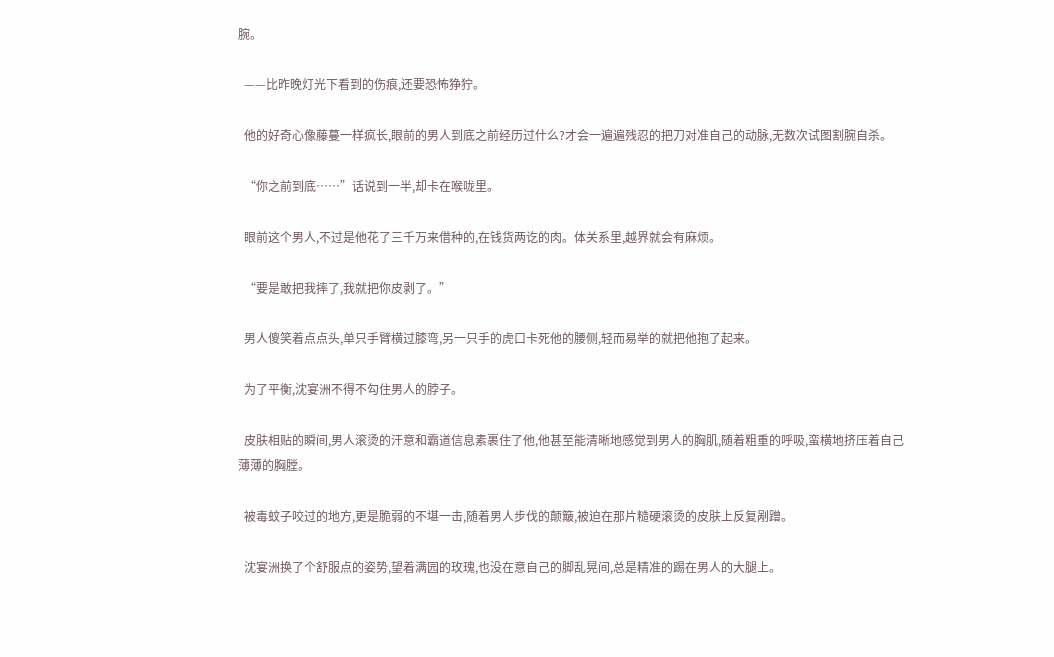腕。

  ——比昨晚灯光下看到的伤痕,还要恐怖狰狞。

  他的好奇心像藤蔓一样疯长,眼前的男人到底之前经历过什么?才会一遍遍残忍的把刀对准自己的动脉,无数次试图割腕自杀。

  “你之前到底……”话说到一半,却卡在喉咙里。

  眼前这个男人,不过是他花了三千万来借种的,在钱货两讫的肉。体关系里,越界就会有麻烦。

  “要是敢把我摔了,我就把你皮剥了。”

  男人傻笑着点点头,单只手臂横过膝弯,另一只手的虎口卡死他的腰侧,轻而易举的就把他抱了起来。

  为了平衡,沈宴洲不得不勾住男人的脖子。

  皮肤相贴的瞬间,男人滚烫的汗意和霸道信息素裹住了他,他甚至能清晰地感觉到男人的胸肌,随着粗重的呼吸,蛮横地挤压着自己薄薄的胸膛。

  被毒蚊子咬过的地方,更是脆弱的不堪一击,随着男人步伐的颠簸,被迫在那片糙硬滚烫的皮肤上反复剐蹭。

  沈宴洲换了个舒服点的姿势,望着满园的玫瑰,也没在意自己的脚乱晃间,总是精准的踢在男人的大腿上。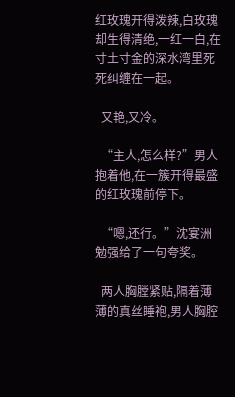红玫瑰开得泼辣,白玫瑰却生得清绝,一红一白,在寸土寸金的深水湾里死死纠缠在一起。

  又艳,又冷。

  “主人,怎么样?”男人抱着他,在一簇开得最盛的红玫瑰前停下。

  “嗯,还行。”沈宴洲勉强给了一句夸奖。

  两人胸膛紧贴,隔着薄薄的真丝睡袍,男人胸腔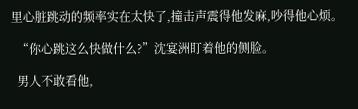里心脏跳动的频率实在太快了,撞击声震得他发麻,吵得他心烦。

  “你心跳这么快做什么?”沈宴洲盯着他的侧脸。

  男人不敢看他,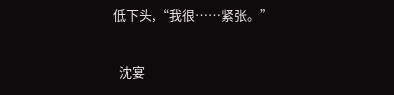低下头,“我很……紧张。”

  沈宴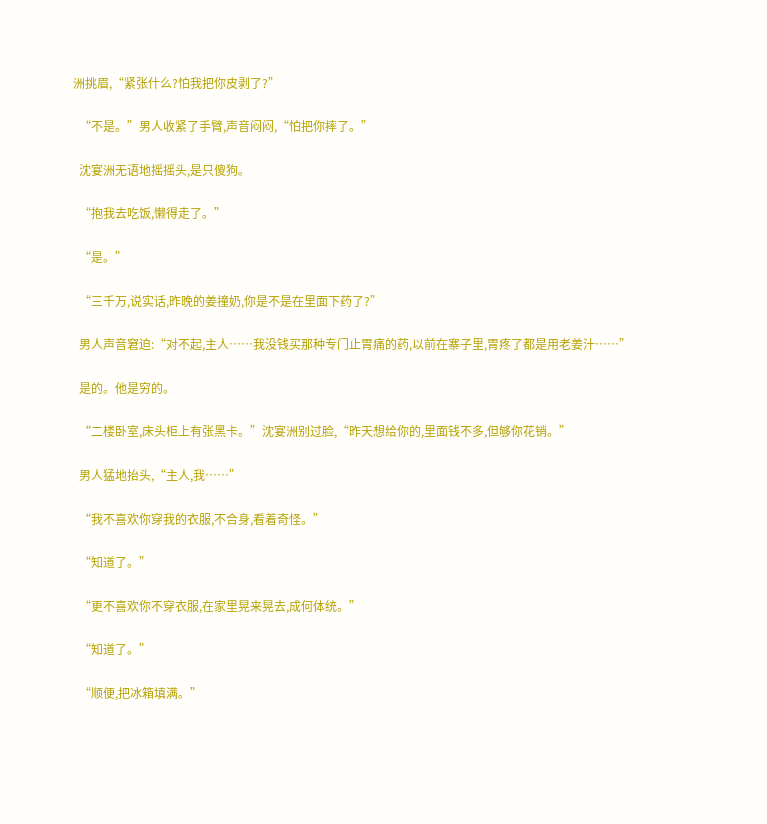洲挑眉,“紧张什么?怕我把你皮剥了?”

  “不是。”男人收紧了手臂,声音闷闷,“怕把你摔了。”

  沈宴洲无语地摇摇头,是只傻狗。

  “抱我去吃饭,懒得走了。”

  “是。”

  “三千万,说实话,昨晚的姜撞奶,你是不是在里面下药了?”

  男人声音窘迫:“对不起,主人……我没钱买那种专门止胃痛的药,以前在寨子里,胃疼了都是用老姜汁……”

  是的。他是穷的。

  “二楼卧室,床头柜上有张黑卡。”沈宴洲别过脸,“昨天想给你的,里面钱不多,但够你花销。”

  男人猛地抬头,“主人,我……”

  “我不喜欢你穿我的衣服,不合身,看着奇怪。”

  “知道了。”

  “更不喜欢你不穿衣服,在家里晃来晃去,成何体统。”

  “知道了。”

  “顺便,把冰箱填满。”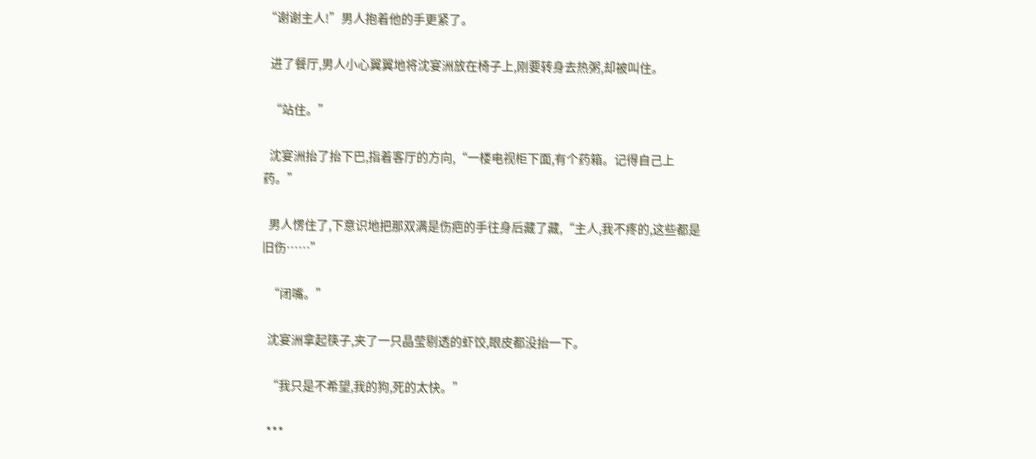“谢谢主人!”男人抱着他的手更紧了。

  进了餐厅,男人小心翼翼地将沈宴洲放在椅子上,刚要转身去热粥,却被叫住。

  “站住。”

  沈宴洲抬了抬下巴,指着客厅的方向,“一楼电视柜下面,有个药箱。记得自己上药。”

  男人愣住了,下意识地把那双满是伤疤的手往身后藏了藏,“主人,我不疼的,这些都是旧伤……”

  “闭嘴。”

  沈宴洲拿起筷子,夹了一只晶莹剔透的虾饺,眼皮都没抬一下。

  “我只是不希望,我的狗,死的太快。”

  ***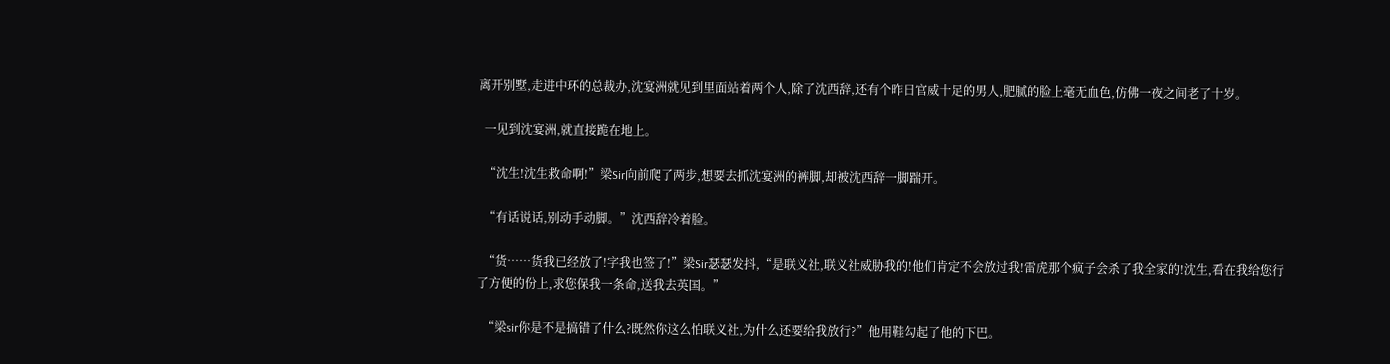离开别墅,走进中环的总裁办,沈宴洲就见到里面站着两个人,除了沈西辞,还有个昨日官威十足的男人,肥腻的脸上毫无血色,仿佛一夜之间老了十岁。

  一见到沈宴洲,就直接跪在地上。

  “沈生!沈生救命啊!”梁Sir向前爬了两步,想要去抓沈宴洲的裤脚,却被沈西辞一脚踹开。

  “有话说话,别动手动脚。”沈西辞冷着脸。

  “货……货我已经放了!字我也签了!”梁Sir瑟瑟发抖,“是联义社,联义社威胁我的!他们肯定不会放过我!雷虎那个疯子会杀了我全家的!沈生,看在我给您行了方便的份上,求您保我一条命,送我去英国。”

  “梁sir你是不是搞错了什么?既然你这么怕联义社,为什么还要给我放行?”他用鞋勾起了他的下巴。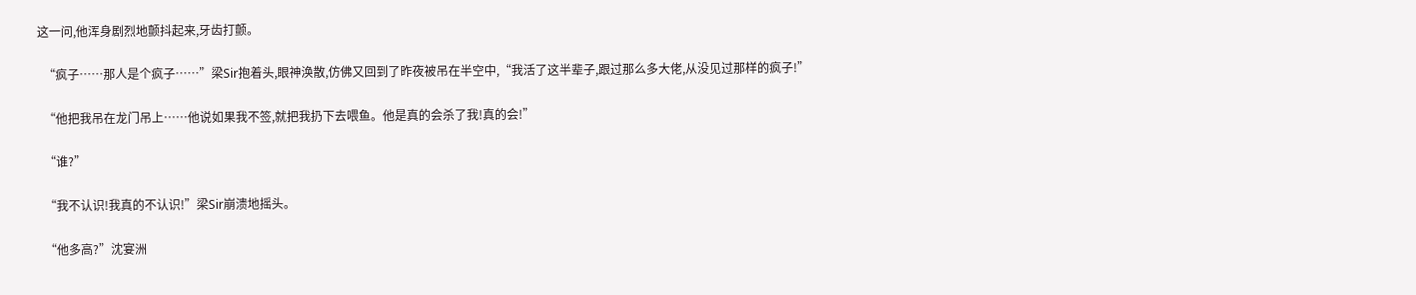这一问,他浑身剧烈地颤抖起来,牙齿打颤。

  “疯子……那人是个疯子……”梁Sir抱着头,眼神涣散,仿佛又回到了昨夜被吊在半空中,“我活了这半辈子,跟过那么多大佬,从没见过那样的疯子!”

  “他把我吊在龙门吊上……他说如果我不签,就把我扔下去喂鱼。他是真的会杀了我!真的会!”

  “谁?”

  “我不认识!我真的不认识!”梁Sir崩溃地摇头。

  “他多高?”沈宴洲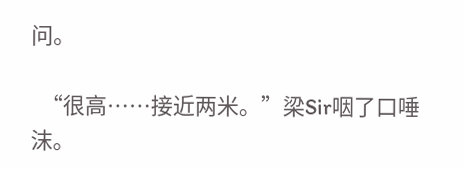问。

  “很高……接近两米。”梁Sir咽了口唾沫。